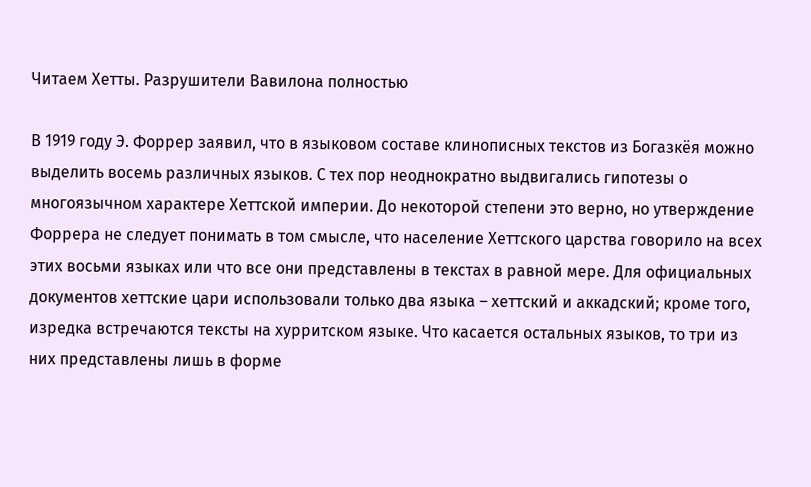Читаем Хетты. Разрушители Вавилона полностью

В 1919 году Э. Форрер заявил, что в языковом составе клинописных текстов из Богазкёя можно выделить восемь различных языков. С тех пор неоднократно выдвигались гипотезы о многоязычном характере Хеттской империи. До некоторой степени это верно, но утверждение Форрера не следует понимать в том смысле, что население Хеттского царства говорило на всех этих восьми языках или что все они представлены в текстах в равной мере. Для официальных документов хеттские цари использовали только два языка – хеттский и аккадский; кроме того, изредка встречаются тексты на хурритском языке. Что касается остальных языков, то три из них представлены лишь в форме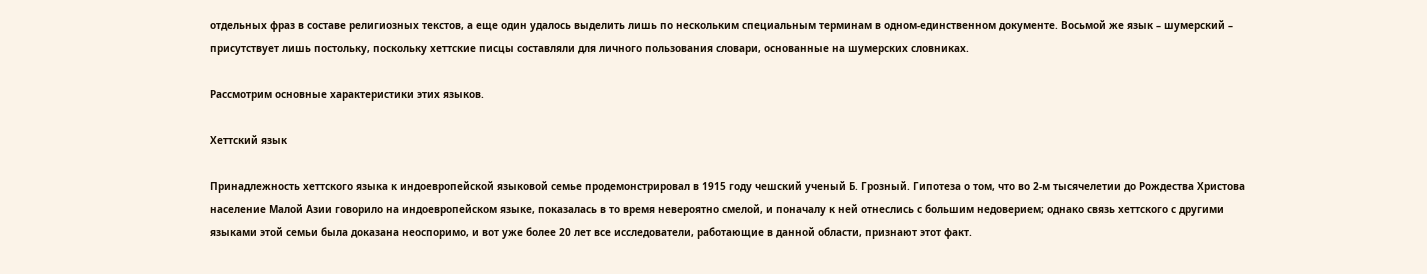отдельных фраз в составе религиозных текстов, а еще один удалось выделить лишь по нескольким специальным терминам в одном-единственном документе. Восьмой же язык – шумерский – присутствует лишь постольку, поскольку хеттские писцы составляли для личного пользования словари, основанные на шумерских словниках.

Рассмотрим основные характеристики этих языков.

Хеттский язык

Принадлежность хеттского языка к индоевропейской языковой семье продемонстрировал в 1915 году чешский ученый Б. Грозный. Гипотеза о том, что во 2-м тысячелетии до Рождества Христова население Малой Азии говорило на индоевропейском языке, показалась в то время невероятно смелой, и поначалу к ней отнеслись с большим недоверием; однако связь хеттского с другими языками этой семьи была доказана неоспоримо, и вот уже более 20 лет все исследователи, работающие в данной области, признают этот факт.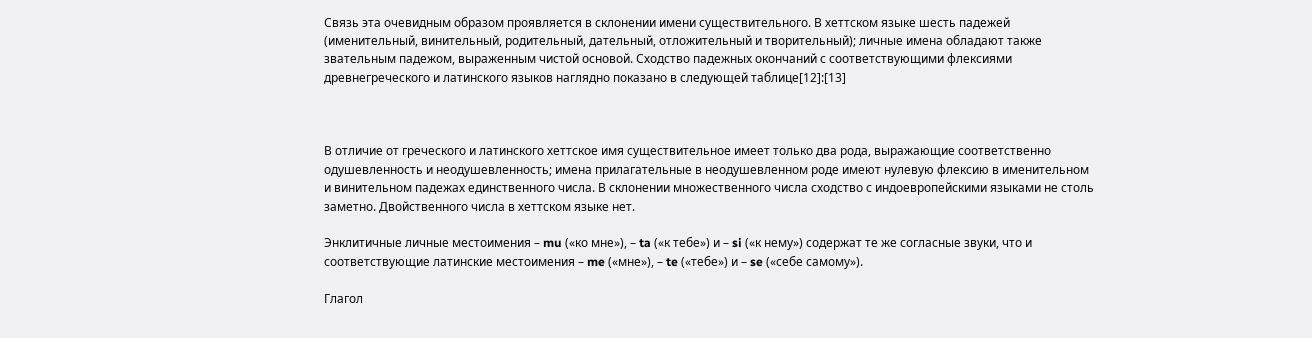Связь эта очевидным образом проявляется в склонении имени существительного. В хеттском языке шесть падежей (именительный, винительный, родительный, дательный, отложительный и творительный); личные имена обладают также звательным падежом, выраженным чистой основой. Сходство падежных окончаний с соответствующими флексиями древнегреческого и латинского языков наглядно показано в следующей таблице[12]:[13]



В отличие от греческого и латинского хеттское имя существительное имеет только два рода, выражающие соответственно одушевленность и неодушевленность; имена прилагательные в неодушевленном роде имеют нулевую флексию в именительном и винительном падежах единственного числа. В склонении множественного числа сходство с индоевропейскими языками не столь заметно. Двойственного числа в хеттском языке нет.

Энклитичные личные местоимения – mu («ко мне»), – ta («к тебе») и – si («к нему») содержат те же согласные звуки, что и соответствующие латинские местоимения – me («мне»), – te («тебе») и – se («себе самому»).

Глагол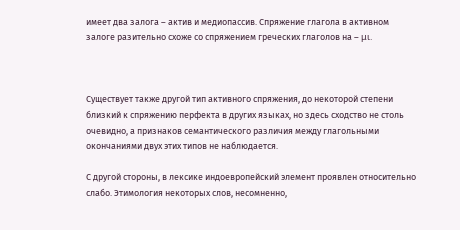имеет два залога – актив и медиопассив. Спряжение глагола в активном залоге разительно схоже со спряжением греческих глаголов на – μι.



Существует также другой тип активного спряжения, до некоторой степени близкий к спряжению перфекта в других языках, но здесь сходство не столь очевидно, а признаков семантического различия между глагольными окончаниями двух этих типов не наблюдается.

С другой стороны, в лексике индоевропейский элемент проявлен относительно слабо. Этимология некоторых слов, несомненно,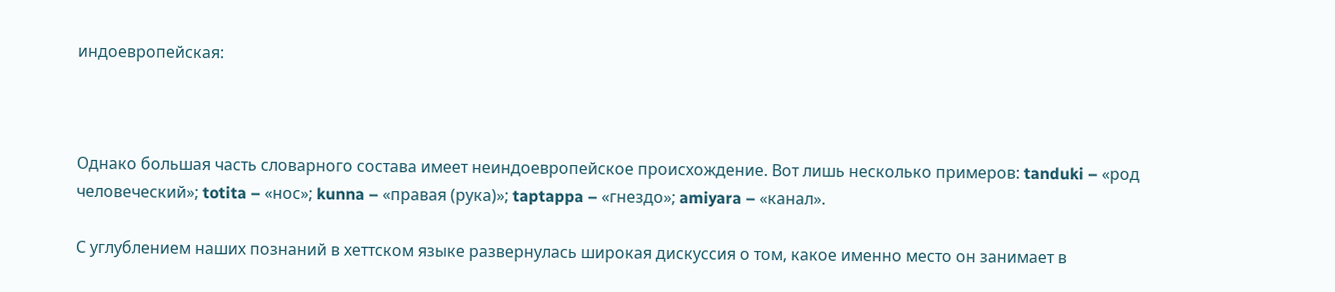индоевропейская:



Однако большая часть словарного состава имеет неиндоевропейское происхождение. Вот лишь несколько примеров: tanduki – «род человеческий»; totita – «нос»; kunna – «правая (рука)»; taptappa – «гнездо»; amiyara – «канал».

С углублением наших познаний в хеттском языке развернулась широкая дискуссия о том, какое именно место он занимает в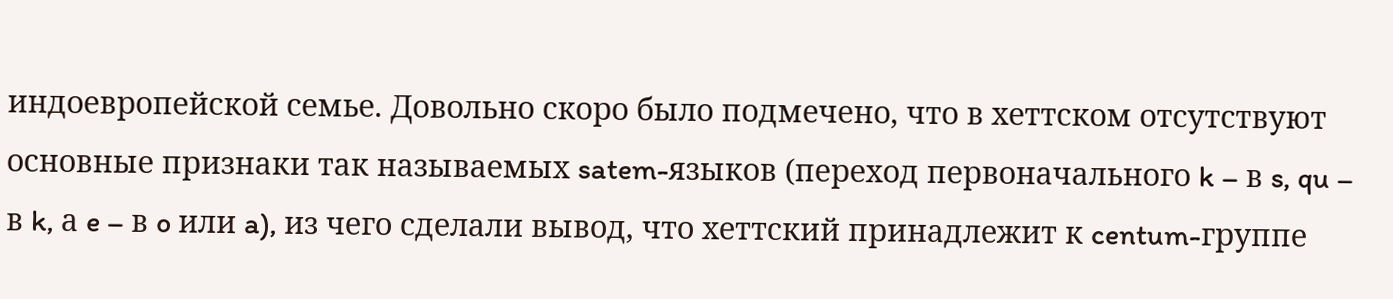индоевропейской семье. Довольно скоро было подмечено, что в хеттском отсутствуют основные признаки так называемых satem-языков (переход первоначального k – в s, qu – в k, а e – в o или a), из чего сделали вывод, что хеттский принадлежит к centum-группе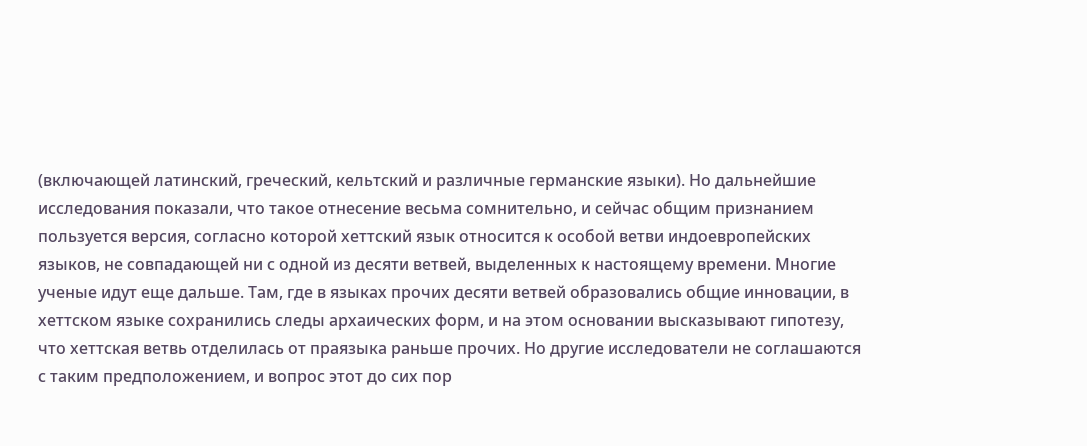(включающей латинский, греческий, кельтский и различные германские языки). Но дальнейшие исследования показали, что такое отнесение весьма сомнительно, и сейчас общим признанием пользуется версия, согласно которой хеттский язык относится к особой ветви индоевропейских языков, не совпадающей ни с одной из десяти ветвей, выделенных к настоящему времени. Многие ученые идут еще дальше. Там, где в языках прочих десяти ветвей образовались общие инновации, в хеттском языке сохранились следы архаических форм, и на этом основании высказывают гипотезу, что хеттская ветвь отделилась от праязыка раньше прочих. Но другие исследователи не соглашаются с таким предположением, и вопрос этот до сих пор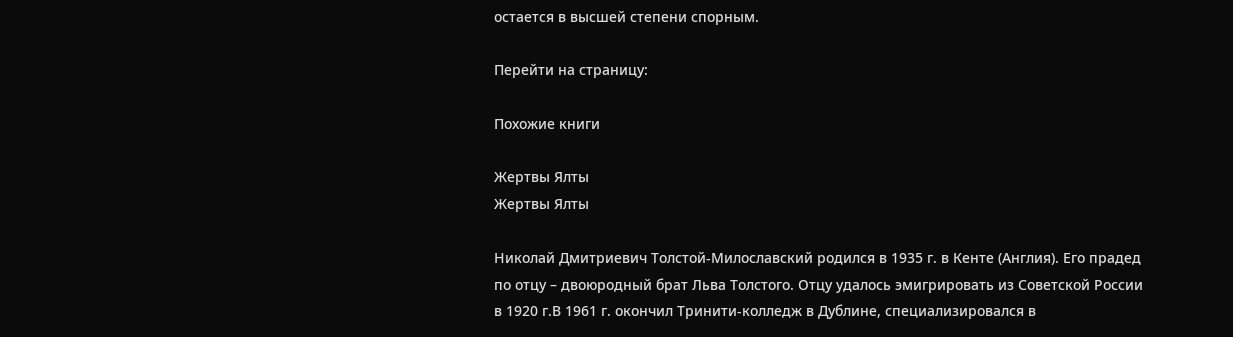остается в высшей степени спорным.

Перейти на страницу:

Похожие книги

Жертвы Ялты
Жертвы Ялты

Николай Дмитриевич Толстой-Милославский родился в 1935 г. в Кенте (Англия). Его прадед по отцу – двоюродный брат Льва Толстого. Отцу удалось эмигрировать из Советской России в 1920 г.В 1961 г. окончил Тринити-колледж в Дублине, специализировался в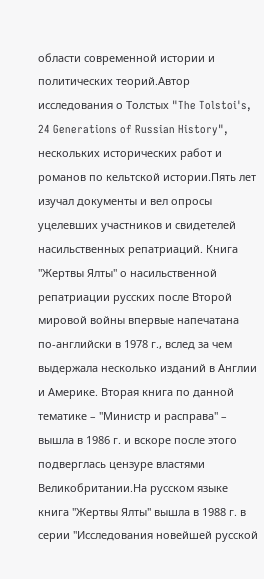области современной истории и политических теорий.Автор исследования о Толстых "The Tolstoi's, 24 Generations of Russian History", нескольких исторических работ и романов по кельтской истории.Пять лет изучал документы и вел опросы уцелевших участников и свидетелей насильственных репатриаций. Книга "Жертвы Ялты" о насильственной репатриации русских после Второй мировой войны впервые напечатана по-английски в 1978 г., вслед за чем выдержала несколько изданий в Англии и Америке. Вторая книга по данной тематике – "Министр и расправа" – вышла в 1986 г. и вскоре после этого подверглась цензуре властями Великобритании.На русском языке книга "Жертвы Ялты" вышла в 1988 г. в серии "Исследования новейшей русской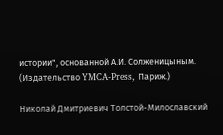истории", основанной А.И. Солженицыным. (Издательство YMCA-Press, Париж.)

Николай Дмитриевич Толстой-Милославский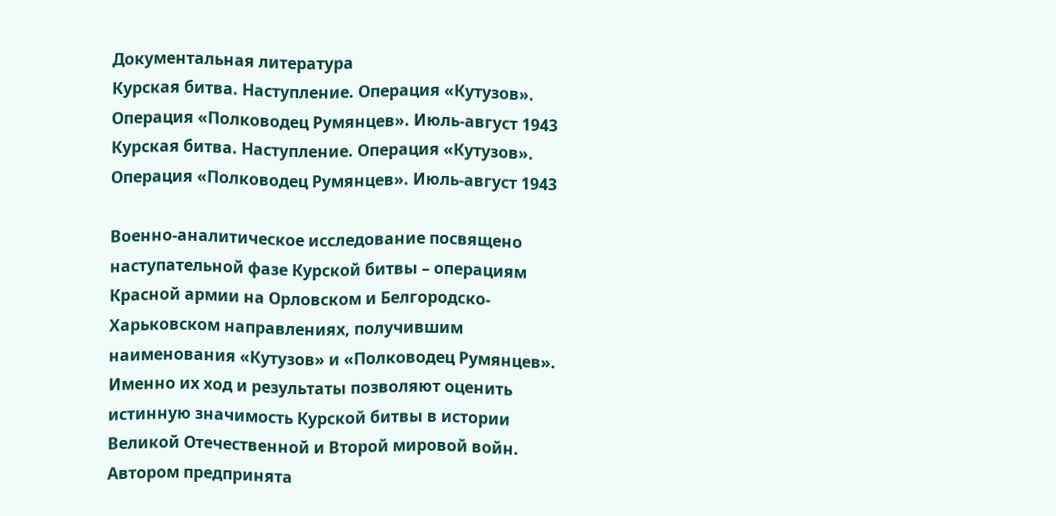Документальная литература
Курская битва. Наступление. Операция «Кутузов». Операция «Полководец Румянцев». Июль-август 1943
Курская битва. Наступление. Операция «Кутузов». Операция «Полководец Румянцев». Июль-август 1943

Военно-аналитическое исследование посвящено наступательной фазе Курской битвы – операциям Красной армии на Орловском и Белгородско-Харьковском направлениях, получившим наименования «Кутузов» и «Полководец Румянцев». Именно их ход и результаты позволяют оценить истинную значимость Курской битвы в истории Великой Отечественной и Второй мировой войн. Автором предпринята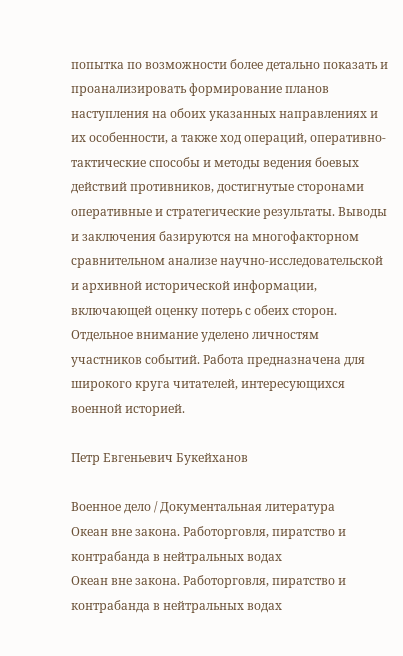попытка по возможности более детально показать и проанализировать формирование планов наступления на обоих указанных направлениях и их особенности, а также ход операций, оперативно-тактические способы и методы ведения боевых действий противников, достигнутые сторонами оперативные и стратегические результаты. Выводы и заключения базируются на многофакторном сравнительном анализе научно-исследовательской и архивной исторической информации, включающей оценку потерь с обеих сторон. Отдельное внимание уделено личностям участников событий. Работа предназначена для широкого круга читателей, интересующихся военной историей.

Петр Евгеньевич Букейханов

Военное дело / Документальная литература
Океан вне закона. Работорговля, пиратство и контрабанда в нейтральных водах
Океан вне закона. Работорговля, пиратство и контрабанда в нейтральных водах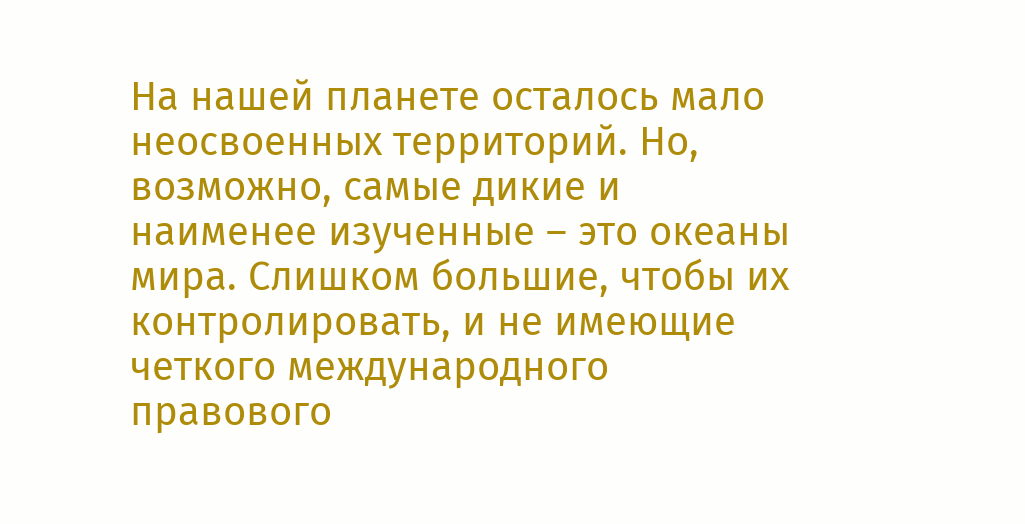На нашей планете осталось мало неосвоенных территорий. Но, возможно, самые дикие и наименее изученные – это океаны мира. Слишком большие, чтобы их контролировать, и не имеющие четкого международного правового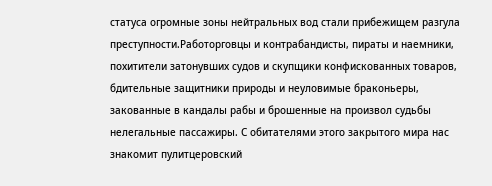статуса огромные зоны нейтральных вод стали прибежищем разгула преступности.Работорговцы и контрабандисты, пираты и наемники, похитители затонувших судов и скупщики конфискованных товаров, бдительные защитники природы и неуловимые браконьеры, закованные в кандалы рабы и брошенные на произвол судьбы нелегальные пассажиры. С обитателями этого закрытого мира нас знакомит пулитцеровский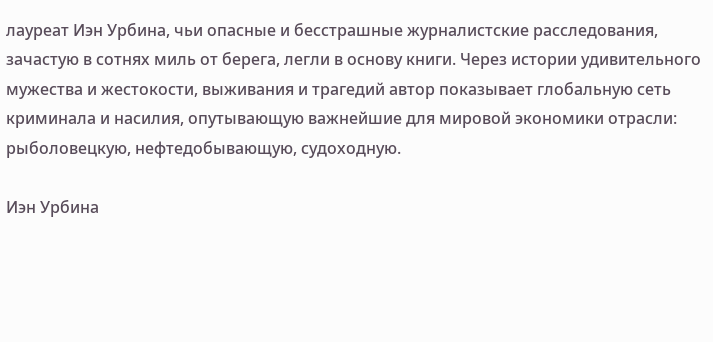лауреат Иэн Урбина, чьи опасные и бесстрашные журналистские расследования, зачастую в сотнях миль от берега, легли в основу книги. Через истории удивительного мужества и жестокости, выживания и трагедий автор показывает глобальную сеть криминала и насилия, опутывающую важнейшие для мировой экономики отрасли: рыболовецкую, нефтедобывающую, судоходную.

Иэн Урбина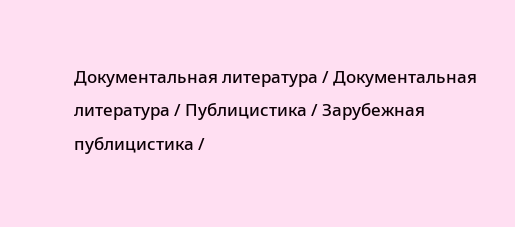Документальная литература / Документальная литература / Публицистика / Зарубежная публицистика /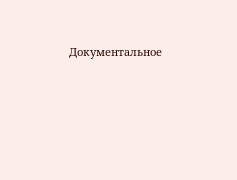Документальное